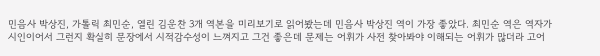민음사 박상진, 가톨릭 최민순, 열린 김운찬 3개 역본을 미리보기로 읽어봤는데 민음사 박상진 역이 가장 좋았다. 최민순 역은 역자가 시인이어서 그런지 확실히 문장에서 시적감수성이 느껴지고 그건 좋은데 문제는 어휘가 사전 찾아봐야 이해되는 어휘가 많더라 고어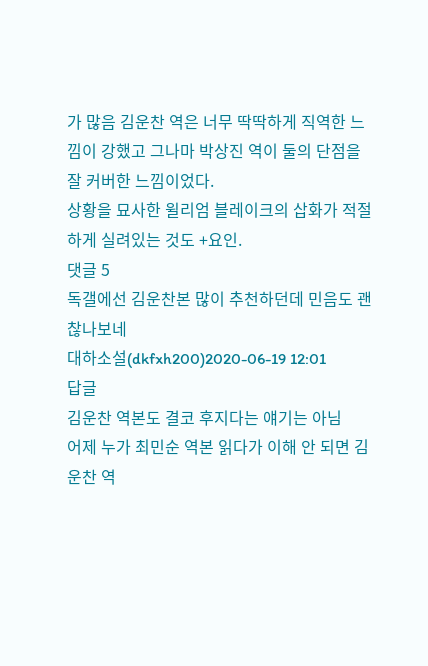가 많음 김운찬 역은 너무 딱딱하게 직역한 느낌이 강했고 그나마 박상진 역이 둘의 단점을 잘 커버한 느낌이었다.
상황을 묘사한 윌리엄 블레이크의 삽화가 적절하게 실려있는 것도 +요인.
댓글 5
독갤에선 김운찬본 많이 추천하던데 민음도 괜찮나보네
대하소설(dkfxh200)2020-06-19 12:01
답글
김운찬 역본도 결코 후지다는 얘기는 아님
어제 누가 최민순 역본 읽다가 이해 안 되면 김운찬 역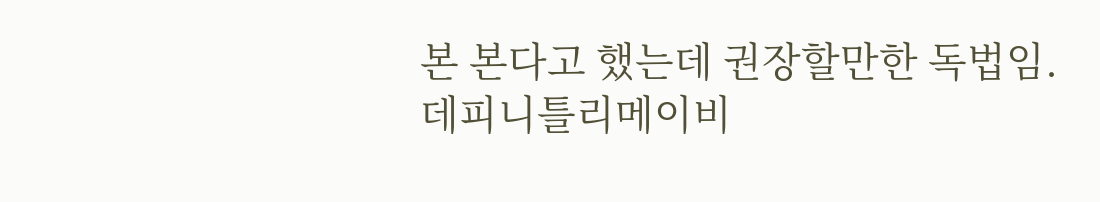본 본다고 했는데 권장할만한 독법임.
데피니틀리메이비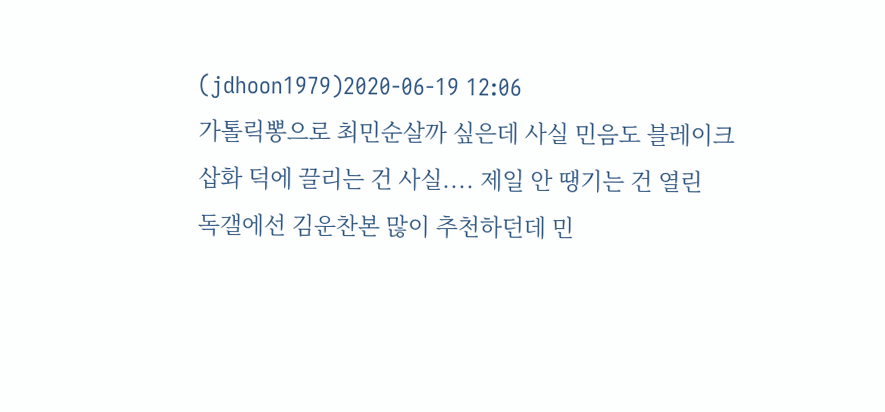(jdhoon1979)2020-06-19 12:06
가톨릭뽕으로 최민순살까 싶은데 사실 민음도 블레이크 삽화 덕에 끌리는 건 사실.... 제일 안 땡기는 건 열린
독갤에선 김운찬본 많이 추천하던데 민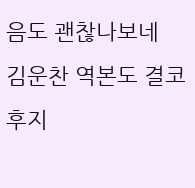음도 괜찮나보네
김운찬 역본도 결코 후지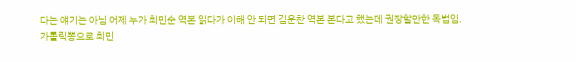다는 얘기는 아님 어제 누가 최민순 역본 읽다가 이해 안 되면 김운찬 역본 본다고 했는데 권장할만한 독법임.
가톨릭뽕으로 최민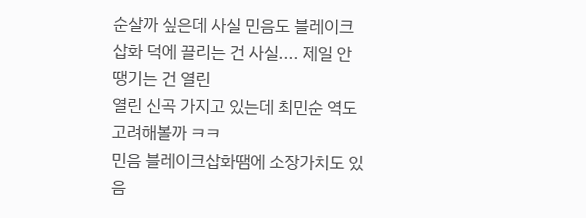순살까 싶은데 사실 민음도 블레이크 삽화 덕에 끌리는 건 사실.... 제일 안 땡기는 건 열린
열린 신곡 가지고 있는데 최민순 역도 고려해볼까 ㅋㅋ
민음 블레이크삽화땜에 소장가치도 있음